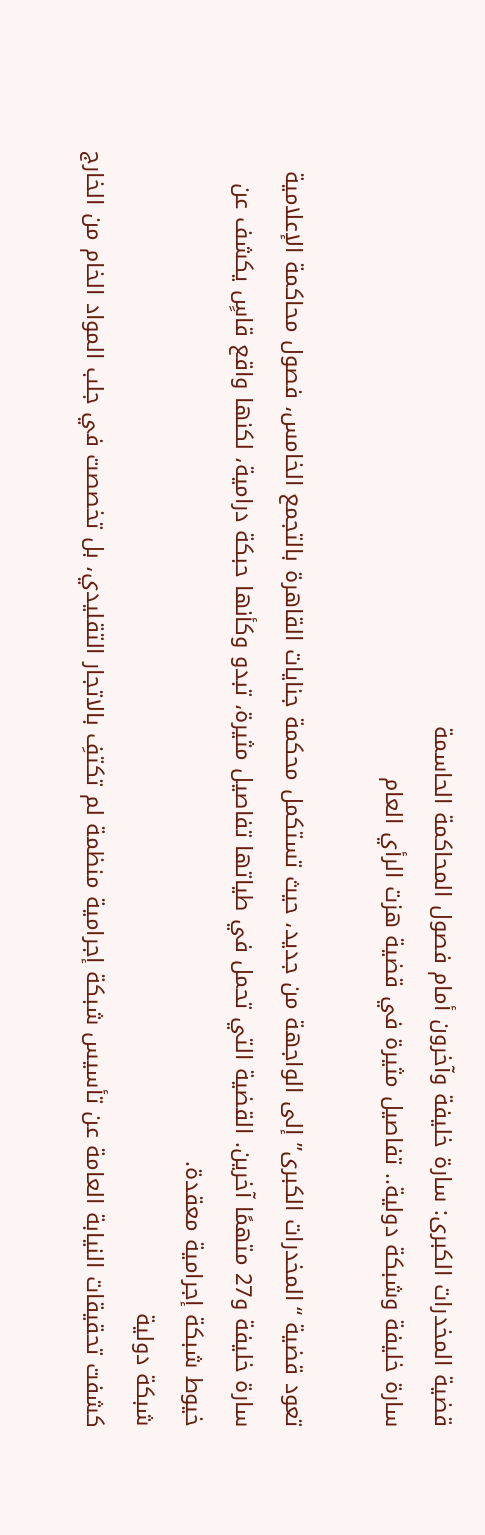قضية المخدرات الكبرى: سارة خليفة وآخرون أمام فصول المحاكمة الحاسمة
سارة خليفة وشبكة دولية.. تفاصيل مثيرة في قضية هزت الرأي العام

تعود قضية “المخدرات الكبرى” إلى الواجهة من جديد، حيث تستكمل محكمة جنايات القاهرة بالتجمع الخامس، فصول محاكمة الإعلامية سارة خليفة و27 متهمًا آخرين. القضية التي تحمل في طياتها تفاصيل مثيرة، تبدو وكأنها حبكة درامية، لكنها واقع قاسٍ يكشف عن خيوط شبكة إجرامية معقدة.
شبكة دولية
كشفت تحقيقات النيابة العامة عن تأسيس شبكة إجرامية منظمة لم تكتفِ بالاتجار التقليدي، بل تخصصت في جلب المواد الخام من الخارج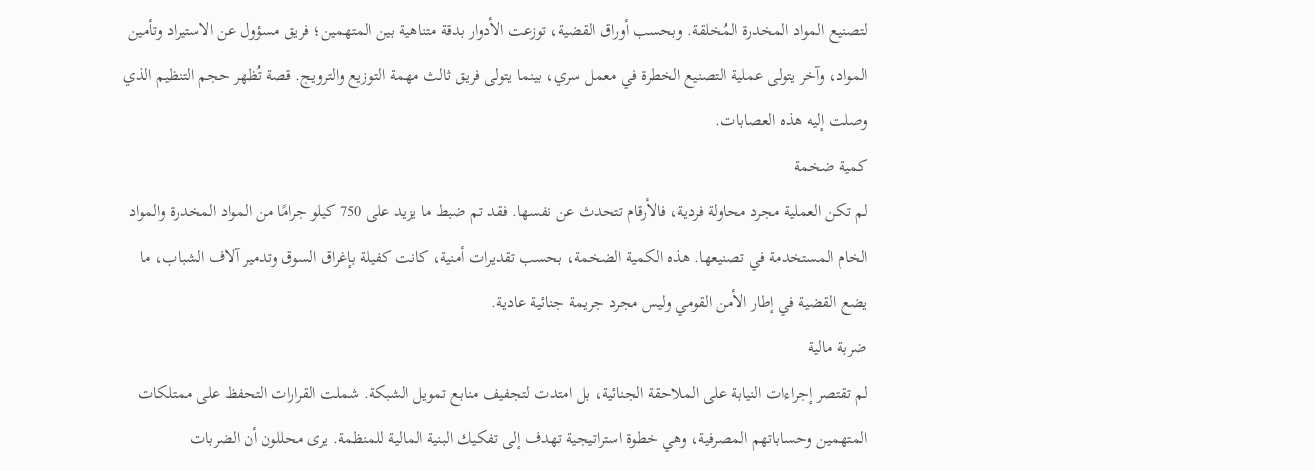لتصنيع المواد المخدرة المُخلقة. وبحسب أوراق القضية، توزعت الأدوار بدقة متناهية بين المتهمين؛ فريق مسؤول عن الاستيراد وتأمين المواد، وآخر يتولى عملية التصنيع الخطرة في معمل سري، بينما يتولى فريق ثالث مهمة التوزيع والترويج. قصة تُظهر حجم التنظيم الذي وصلت إليه هذه العصابات.
كمية ضخمة
لم تكن العملية مجرد محاولة فردية، فالأرقام تتحدث عن نفسها. فقد تم ضبط ما يزيد على 750 كيلو جرامًا من المواد المخدرة والمواد الخام المستخدمة في تصنيعها. هذه الكمية الضخمة، بحسب تقديرات أمنية، كانت كفيلة بإغراق السوق وتدمير آلاف الشباب، ما يضع القضية في إطار الأمن القومي وليس مجرد جريمة جنائية عادية.
ضربة مالية
لم تقتصر إجراءات النيابة على الملاحقة الجنائية، بل امتدت لتجفيف منابع تمويل الشبكة. شملت القرارات التحفظ على ممتلكات المتهمين وحساباتهم المصرفية، وهي خطوة استراتيجية تهدف إلى تفكيك البنية المالية للمنظمة. يرى محللون أن الضربات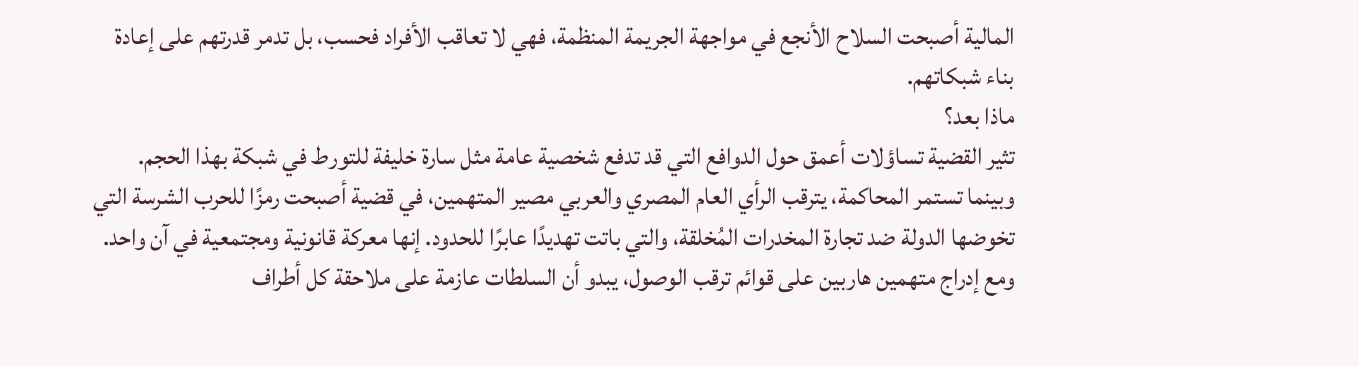المالية أصبحت السلاح الأنجع في مواجهة الجريمة المنظمة، فهي لا تعاقب الأفراد فحسب، بل تدمر قدرتهم على إعادة بناء شبكاتهم.
ماذا بعد؟
تثير القضية تساؤلات أعمق حول الدوافع التي قد تدفع شخصية عامة مثل سارة خليفة للتورط في شبكة بهذا الحجم. وبينما تستمر المحاكمة، يترقب الرأي العام المصري والعربي مصير المتهمين، في قضية أصبحت رمزًا للحرب الشرسة التي تخوضها الدولة ضد تجارة المخدرات المُخلقة، والتي باتت تهديدًا عابرًا للحدود. إنها معركة قانونية ومجتمعية في آن واحد.
ومع إدراج متهمين هاربين على قوائم ترقب الوصول، يبدو أن السلطات عازمة على ملاحقة كل أطراف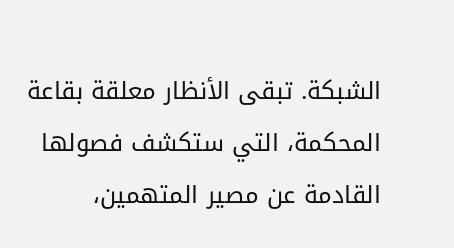الشبكة. تبقى الأنظار معلقة بقاعة المحكمة، التي ستكشف فصولها القادمة عن مصير المتهمين،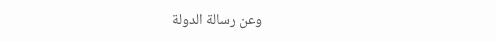وعن رسالة الدولة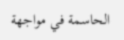الحاسمة في مواجهة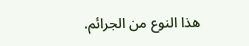هذا النوع من الجرائم.